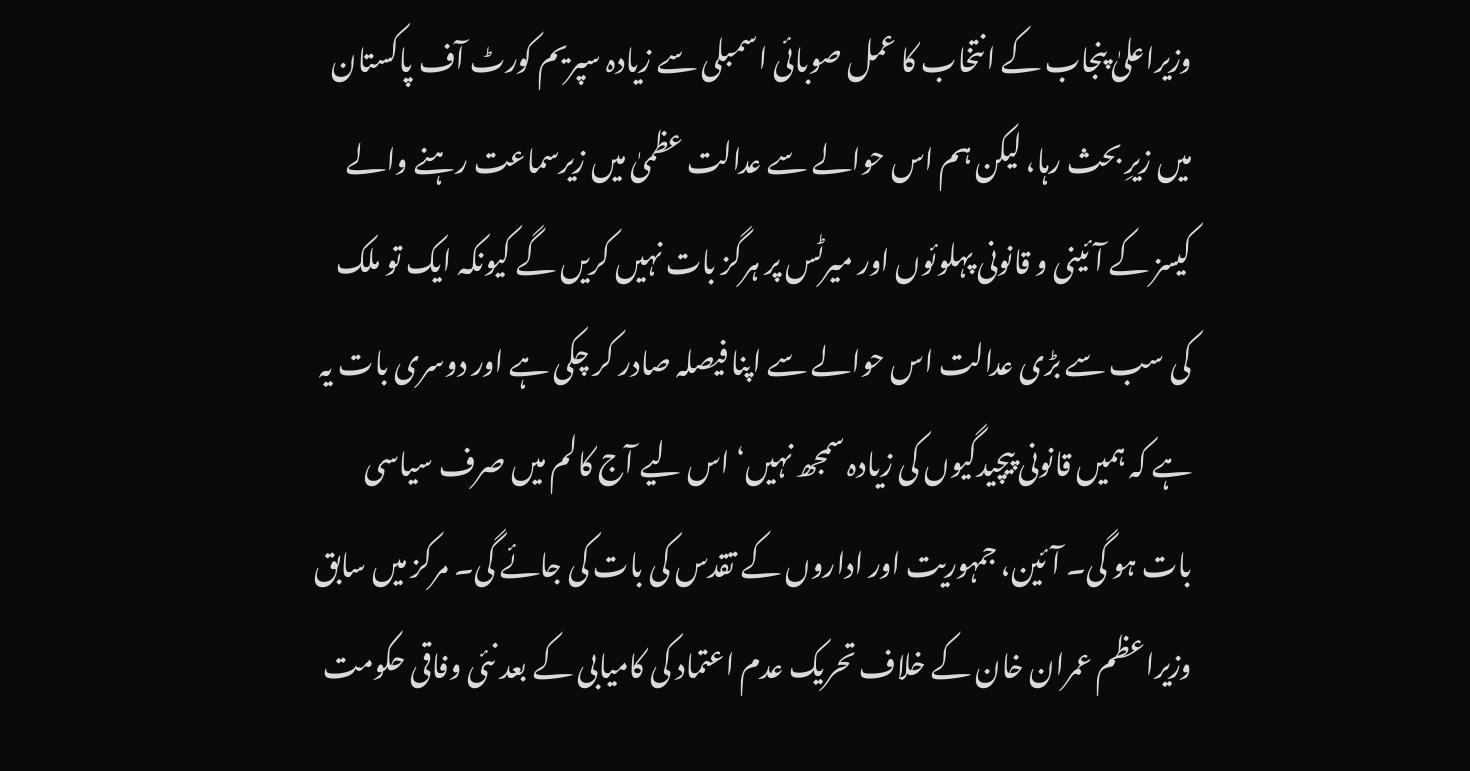وزیراعلیٰ پنجاب کے انتخاب کا عمل صوبائی اسمبلی سے زیادہ سپریم کورٹ آف پاکستان میں زیرِ بحث رہا، لیکن ہم اس حوالے سے عدالت عظمیٰ میں زیرسماعت رہنے والے کیسز کے آئینی و قانونی پہلوئوں اور میرٹس پر ہرگز بات نہیں کریں گے کیونکہ ایک تو ملک کی سب سے بڑی عدالت اس حوالے سے اپنا فیصلہ صادر کر چکی ہے اور دوسری بات یہ ہے کہ ہمیں قانونی پیچیدگیوں کی زیادہ سمجھ نہیں‘ اس لیے آج کالم میں صرف سیاسی بات ہو گی۔ آئین، جمہوریت اور اداروں کے تقدس کی بات کی جائے گی۔ مرکز میں سابق وزیراعظم عمران خان کے خلاف تحریک عدم اعتماد کی کامیابی کے بعد نئی وفاقی حکومت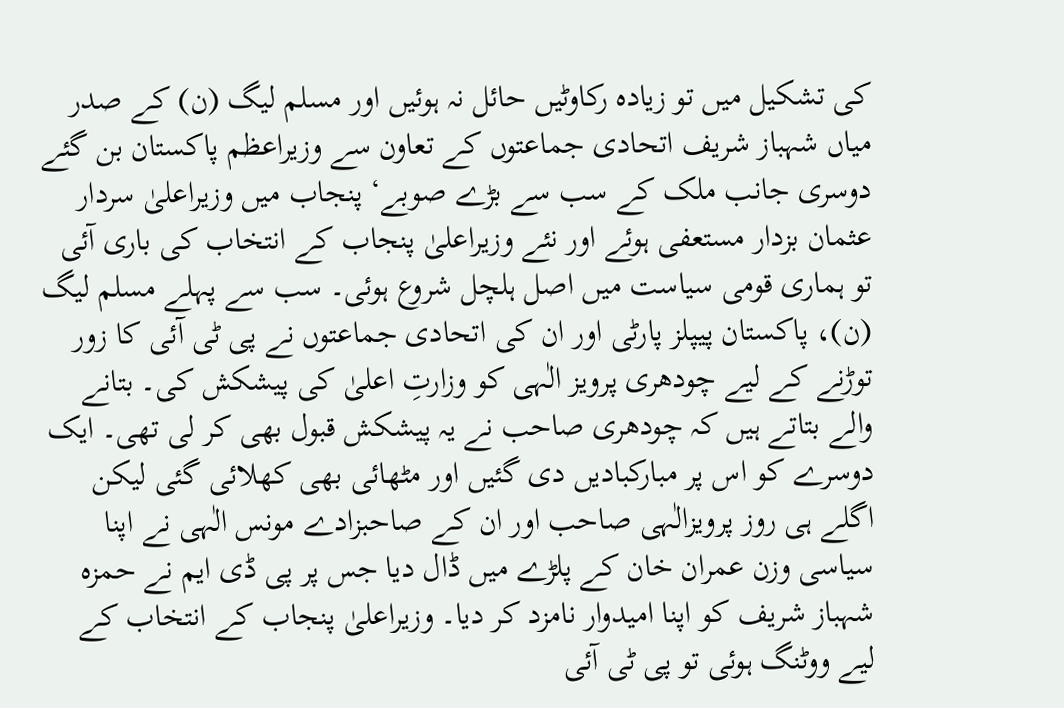کی تشکیل میں تو زیادہ رکاوٹیں حائل نہ ہوئیں اور مسلم لیگ (ن) کے صدر میاں شہباز شریف اتحادی جماعتوں کے تعاون سے وزیراعظم پاکستان بن گئے دوسری جانب ملک کے سب سے بڑے صوبے‘ پنجاب میں وزیراعلیٰ سردار عثمان بزدار مستعفی ہوئے اور نئے وزیراعلیٰ پنجاب کے انتخاب کی باری آئی تو ہماری قومی سیاست میں اصل ہلچل شروع ہوئی۔ سب سے پہلے مسلم لیگ (ن)، پاکستان پیپلز پارٹی اور ان کی اتحادی جماعتوں نے پی ٹی آئی کا زور توڑنے کے لیے چودھری پرویز الٰہی کو وزارتِ اعلیٰ کی پیشکش کی۔ بتانے والے بتاتے ہیں کہ چودھری صاحب نے یہ پیشکش قبول بھی کر لی تھی۔ ایک دوسرے کو اس پر مبارکبادیں دی گئیں اور مٹھائی بھی کھلائی گئی لیکن اگلے ہی روز پرویزالٰہی صاحب اور ان کے صاحبزادے مونس الٰہی نے اپنا سیاسی وزن عمران خان کے پلڑے میں ڈال دیا جس پر پی ڈی ایم نے حمزہ شہباز شریف کو اپنا امیدوار نامزد کر دیا۔ وزیراعلیٰ پنجاب کے انتخاب کے لیے ووٹنگ ہوئی تو پی ٹی آئی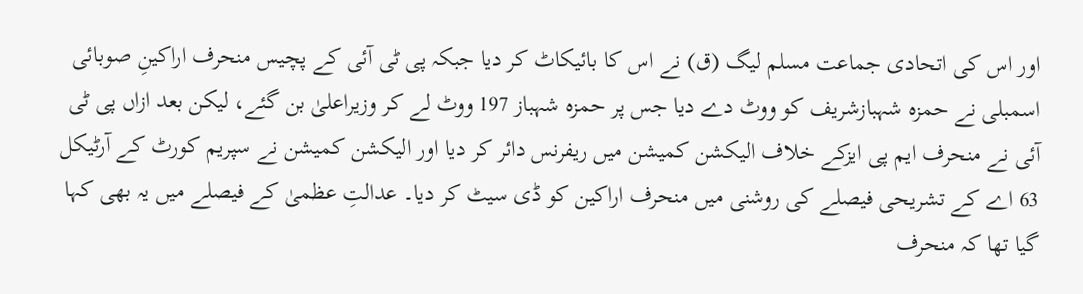اور اس کی اتحادی جماعت مسلم لیگ (ق) نے اس کا بائیکاٹ کر دیا جبکہ پی ٹی آئی کے پچیس منحرف اراکینِ صوبائی اسمبلی نے حمزہ شہبازشریف کو ووٹ دے دیا جس پر حمزہ شہباز 197 ووٹ لے کر وزیراعلیٰ بن گئے، لیکن بعد ازاں پی ٹی آئی نے منحرف ایم پی ایزکے خلاف الیکشن کمیشن میں ریفرنس دائر کر دیا اور الیکشن کمیشن نے سپریم کورٹ کے آرٹیکل 63 اے کے تشریحی فیصلے کی روشنی میں منحرف اراکین کو ڈی سیٹ کر دیا۔ عدالتِ عظمیٰ کے فیصلے میں یہ بھی کہا گیا تھا کہ منحرف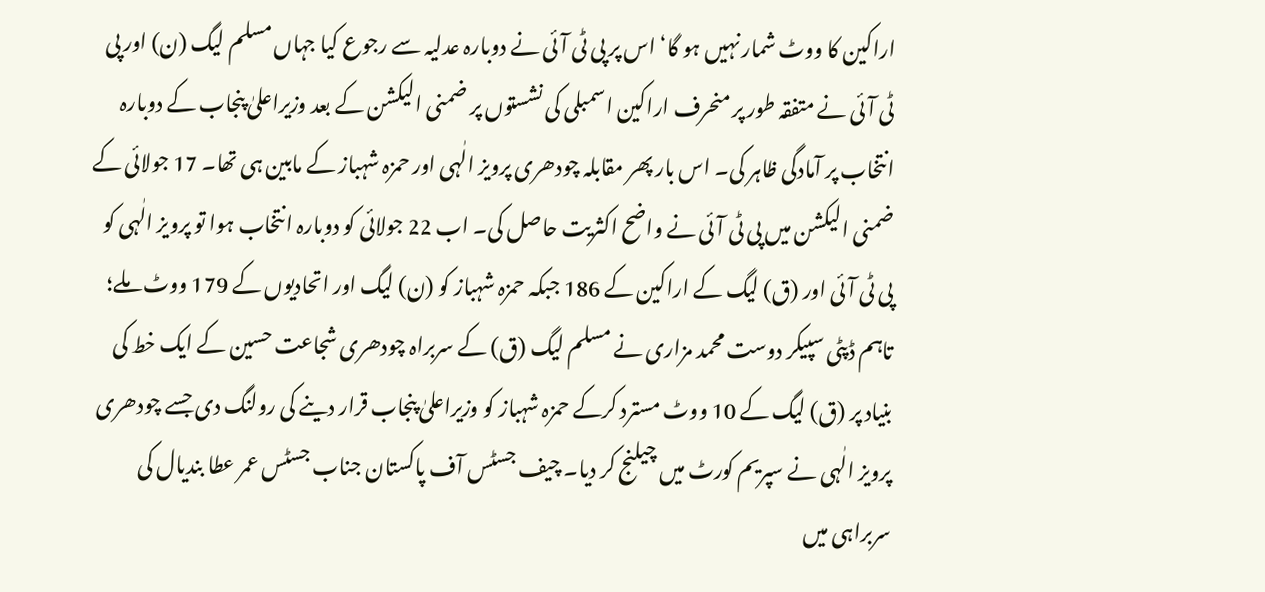اراکین کا ووٹ شمار نہیں ہو گا‘ اس پر پی ٹی آئی نے دوبارہ عدلیہ سے رجوع کیا جہاں مسلم لیگ (ن) اور پی ٹی آئی نے متفقہ طور پر منحرف اراکین اسمبلی کی نشستوں پر ضمنی الیکشن کے بعد وزیراعلیٰ پنجاب کے دوبارہ انتخاب پر آمادگی ظاہر کی۔ اس بار پھر مقابلہ چودھری پرویز الٰہی اور حمزہ شہباز کے مابین ہی تھا۔ 17 جولائی کے ضمنی الیکشن میں پی ٹی آئی نے واضح اکثریت حاصل کی۔ اب 22 جولائی کو دوبارہ انتخاب ہوا تو پرویز الٰہی کو پی ٹی آئی اور (ق) لیگ کے اراکین کے 186 جبکہ حمزہ شہباز کو (ن) لیگ اور اتحادیوں کے 179 ووٹ ملے؛ تاہم ڈپٹی سپیکر دوست محمد مزاری نے مسلم لیگ (ق) کے سربراہ چودھری شجاعت حسین کے ایک خط کی بنیاد پر (ق) لیگ کے 10 ووٹ مسترد کرکے حمزہ شہباز کو وزیراعلیٰ پنجاب قرار دینے کی رولنگ دی جسے چودھری پرویز الٰہی نے سپریم کورٹ میں چیلنج کر دیا۔ چیف جسٹس آف پاکستان جناب جسٹس عمر عطا بندیال کی سربراہی میں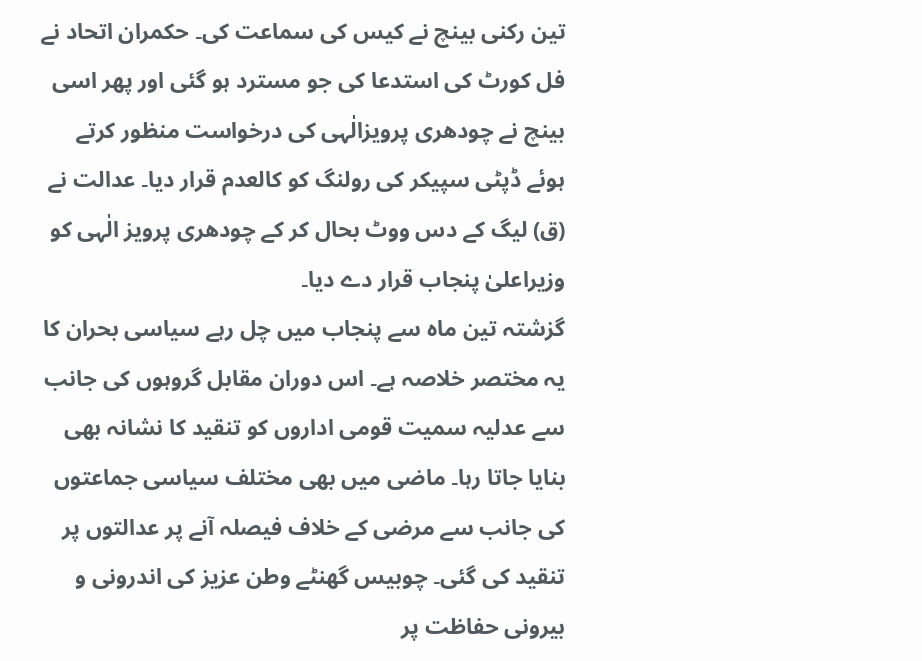تین رکنی بینچ نے کیس کی سماعت کی۔ حکمران اتحاد نے فل کورٹ کی استدعا کی جو مسترد ہو گئی اور پھر اسی بینچ نے چودھری پرویزالٰہی کی درخواست منظور کرتے ہوئے ڈپٹی سپیکر کی رولنگ کو کالعدم قرار دیا۔ عدالت نے (ق) لیگ کے دس ووٹ بحال کر کے چودھری پرویز الٰہی کو وزیراعلیٰ پنجاب قرار دے دیا۔
گزشتہ تین ماہ سے پنجاب میں چل رہے سیاسی بحران کا یہ مختصر خلاصہ ہے۔ اس دوران مقابل گروہوں کی جانب سے عدلیہ سمیت قومی اداروں کو تنقید کا نشانہ بھی بنایا جاتا رہا۔ ماضی میں بھی مختلف سیاسی جماعتوں کی جانب سے مرضی کے خلاف فیصلہ آنے پر عدالتوں پر تنقید کی گئی۔ چوبیس گھنٹے وطن عزیز کی اندرونی و بیرونی حفاظت پر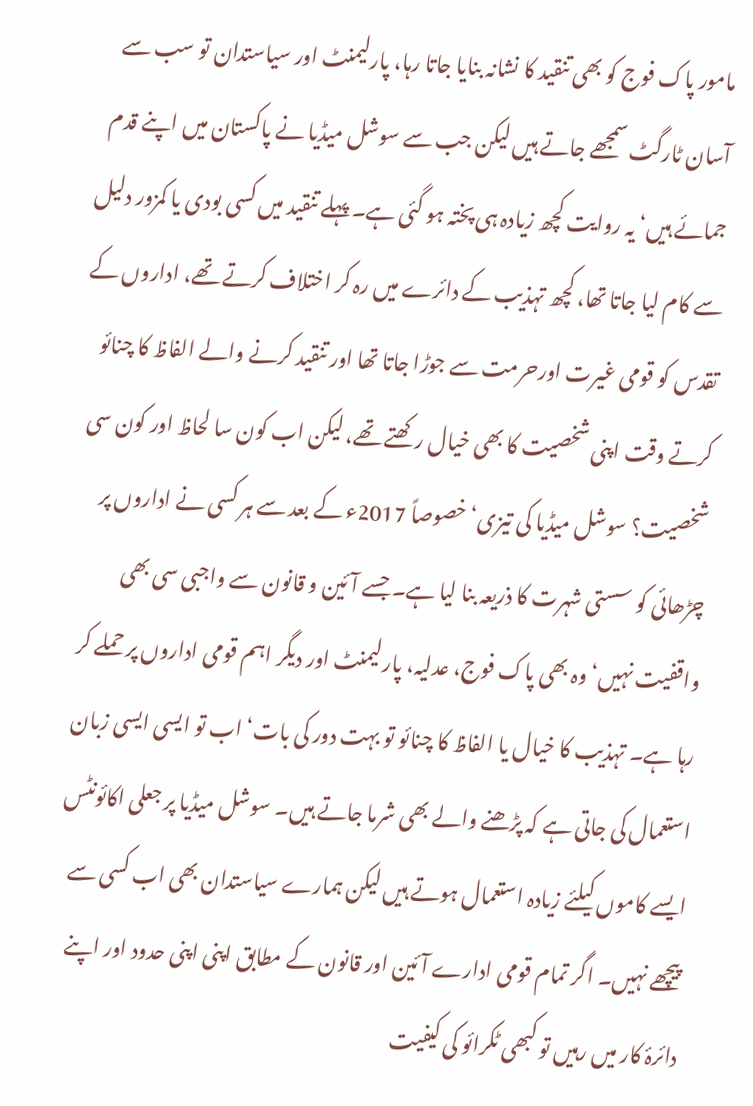مامور پاک فوج کو بھی تنقید کا نشانہ بنایا جاتا رہا، پارلیمنٹ اور سیاستدان تو سب سے آسان ٹارگٹ سمجھے جاتے ہیں لیکن جب سے سوشل میڈیا نے پاکستان میں اپنے قدم جمائے ہیں‘ یہ روایت کچھ زیادہ ہی پختہ ہو گئی ہے۔ پہلے تنقید میں کسی بودی یا کمزور دلیل سے کام لیا جاتا تھا، کچھ تہذیب کے دائرے میں رہ کر اختلاف کرتے تھے، اداروں کے تقدس کو قومی غیرت اورحرمت سے جوڑا جاتا تھا اور تنقید کرنے والے الفاظ کا چنائو کرتے وقت اپنی شخصیت کا بھی خیال رکھتے تھے، لیکن اب کون سا لحاظ اور کون سی شخصیت؟ سوشل میڈیا کی تیزی‘ خصوصاً 2017ء کے بعد سے ہر کسی نے اداروں پر چڑھائی کو سستی شہرت کا ذریعہ بنا لیا ہے۔ جسے آئین و قانون سے واجبی سی بھی واقفیت نہیں‘ وہ بھی پاک فوج، عدلیہ، پارلیمنٹ اور دیگر اہم قومی اداروں پر حملے کر رہا ہے۔ تہذیب کا خیال یا الفاظ کا چنائو تو بہت دور کی بات‘ اب تو ایسی ایسی زبان استعمال کی جاتی ہے کہ پڑھنے والے بھی شرما جاتے ہیں۔ سوشل میڈیا پر جعلی اکائونٹس ایسے کاموں کیلئے زیادہ استعمال ہوتے ہیں لیکن ہمارے سیاستدان بھی اب کسی سے پیچھے نہیں۔ اگر تمام قومی ادارے آئین اور قانون کے مطابق اپنی اپنی حدود اور اپنے دائرۂ کار میں رہیں تو کبھی ٹکرائو کی کیفیت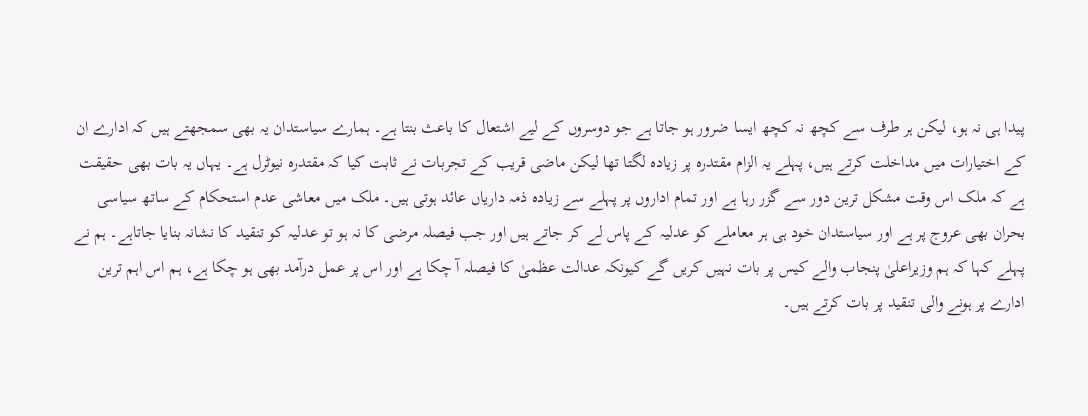پیدا ہی نہ ہو، لیکن ہر طرف سے کچھ نہ کچھ ایسا ضرور ہو جاتا ہے جو دوسروں کے لیے اشتعال کا باعث بنتا ہے۔ ہمارے سیاستدان یہ بھی سمجھتے ہیں کہ ادارے ان کے اختیارات میں مداخلت کرتے ہیں، پہلے یہ الزام مقتدرہ پر زیادہ لگتا تھا لیکن ماضی قریب کے تجربات نے ثابت کیا کہ مقتدرہ نیوٹرل ہے۔ یہاں یہ بات بھی حقیقت ہے کہ ملک اس وقت مشکل ترین دور سے گزر رہا ہے اور تمام اداروں پر پہلے سے زیادہ ذمہ داریاں عائد ہوتی ہیں۔ ملک میں معاشی عدم استحکام کے ساتھ سیاسی بحران بھی عروج پر ہے اور سیاستدان خود ہی ہر معاملے کو عدلیہ کے پاس لے کر جاتے ہیں اور جب فیصلہ مرضی کا نہ ہو تو عدلیہ کو تنقید کا نشانہ بنایا جاتاہے۔ ہم نے پہلے کہا کہ ہم وزیراعلیٰ پنجاب والے کیس پر بات نہیں کریں گے کیونکہ عدالت عظمیٰ کا فیصلہ آ چکا ہے اور اس پر عمل درآمد بھی ہو چکا ہے، ہم اس اہم ترین ادارے پر ہونے والی تنقید پر بات کرتے ہیں۔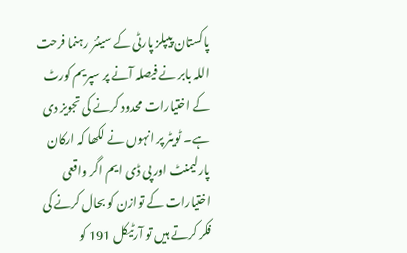پاکستان پیپلز پارٹی کے سینئر رہنما فرحت اللہ بابر نے فیصلہ آنے پر سپریم کورٹ کے اختیارات محدود کرنے کی تجویز دی ہے۔ ٹویٹر پر انہوں نے لکھا کہ ارکان پارلیمنٹ اور پی ڈی ایم اگر واقعی اختیارات کے توازن کو بحال کرنے کی فکر کرتے ہیں تو آرٹیکل 191 کو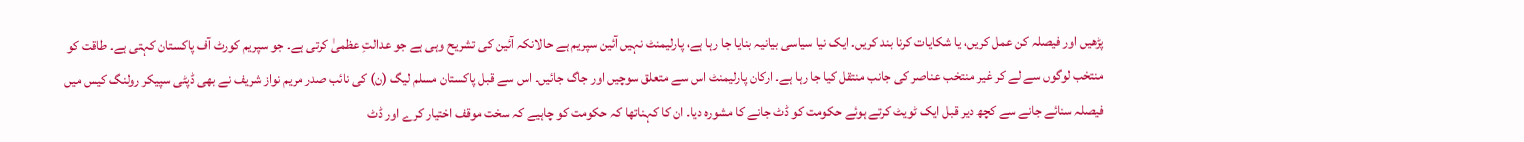پڑھیں اور فیصلہ کن عمل کریں، یا شکایات کرنا بند کریں۔ ایک نیا سیاسی بیانیہ بنایا جا رہا ہے، پارلیمنٹ نہیں آئین سپریم ہے حالانکہ آئین کی تشریح وہی ہے جو عدالتِ عظمیٰ کرتی ہے۔ جو سپریم کورٹ آف پاکستان کہتی ہے۔ طاقت کو منتخب لوگوں سے لے کر غیر منتخب عناصر کی جانب منتقل کیا جا رہا ہے۔ ارکان پارلیمنٹ اس سے متعلق سوچیں اور جاگ جائیں۔ اس سے قبل پاکستان مسلم لیگ (ن) کی نائب صدر مریم نواز شریف نے بھی ڈپٹی سپیکر رولنگ کیس میں فیصلہ سنائے جانے سے کچھ دیر قبل ایک ٹویٹ کرتے ہوئے حکومت کو ڈٹ جانے کا مشورہ دیا۔ ان کا کہناتھا کہ حکومت کو چاہیے کہ سخت موقف اختیار کرے اور ڈٹ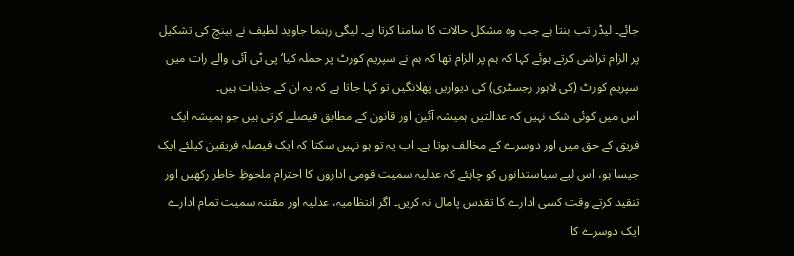جائے۔ لیڈر تب بنتا ہے جب وہ مشکل حالات کا سامنا کرتا ہے۔ لیگی رہنما جاوید لطیف نے بینچ کی تشکیل پر الزام تراشی کرتے ہوئے کہا کہ ہم پر الزام تھا کہ ہم نے سپریم کورٹ پر حملہ کیا‘ پی ٹی آئی والے رات میں سپریم کورٹ (کی لاہور رجسٹری) کی دیواریں پھلانگیں تو کہا جاتا ہے کہ یہ ان کے جذبات ہیں۔
اس میں کوئی شک نہیں کہ عدالتیں ہمیشہ آئین اور قانون کے مطابق فیصلے کرتی ہیں جو ہمیشہ ایک فریق کے حق میں اور دوسرے کے مخالف ہوتا ہے۔ اب یہ تو ہو نہیں سکتا کہ ایک فیصلہ فریقین کیلئے ایک جیسا ہو، اس لیے سیاستدانوں کو چاہئے کہ عدلیہ سمیت قومی اداروں کا احترام ملحوظِ خاطر رکھیں اور تنقید کرتے وقت کسی ادارے کا تقدس پامال نہ کریں۔ اگر انتظامیہ، عدلیہ اور مقننہ سمیت تمام ادارے ایک دوسرے کا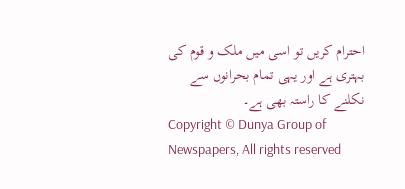احترام کریں تو اسی میں ملک و قوم کی بہتری ہے اور یہی تمام بحرانوں سے نکلنے کا راستہ بھی ہے۔
Copyright © Dunya Group of Newspapers, All rights reserved